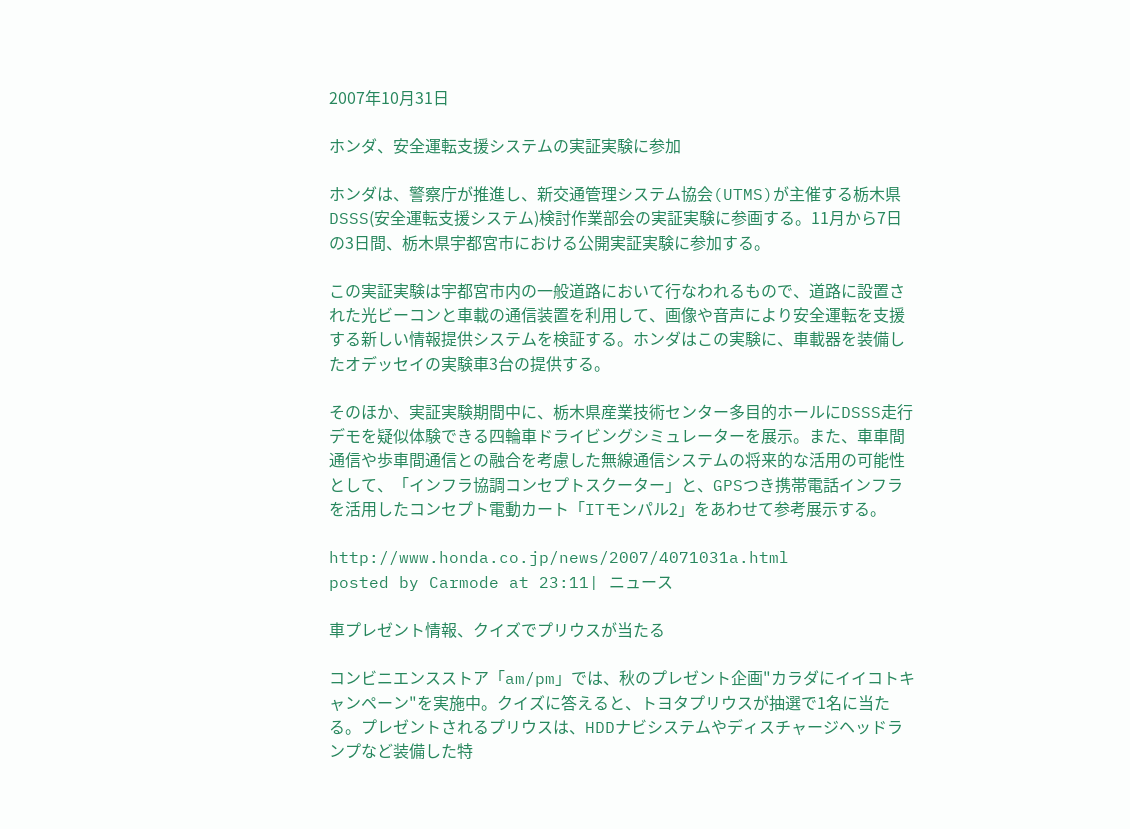2007年10月31日

ホンダ、安全運転支援システムの実証実験に参加

ホンダは、警察庁が推進し、新交通管理システム協会(UTMS)が主催する栃木県DSSS(安全運転支援システム)検討作業部会の実証実験に参画する。11月から7日の3日間、栃木県宇都宮市における公開実証実験に参加する。

この実証実験は宇都宮市内の一般道路において行なわれるもので、道路に設置された光ビーコンと車載の通信装置を利用して、画像や音声により安全運転を支援する新しい情報提供システムを検証する。ホンダはこの実験に、車載器を装備したオデッセイの実験車3台の提供する。

そのほか、実証実験期間中に、栃木県産業技術センター多目的ホールにDSSS走行デモを疑似体験できる四輪車ドライビングシミュレーターを展示。また、車車間通信や歩車間通信との融合を考慮した無線通信システムの将来的な活用の可能性として、「インフラ協調コンセプトスクーター」と、GPSつき携帯電話インフラを活用したコンセプト電動カート「ITモンパル2」をあわせて参考展示する。

http://www.honda.co.jp/news/2007/4071031a.html
posted by Carmode at 23:11| ニュース

車プレゼント情報、クイズでプリウスが当たる

コンビニエンスストア「am/pm」では、秋のプレゼント企画"カラダにイイコトキャンペーン"を実施中。クイズに答えると、トヨタプリウスが抽選で1名に当たる。プレゼントされるプリウスは、HDDナビシステムやディスチャージヘッドランプなど装備した特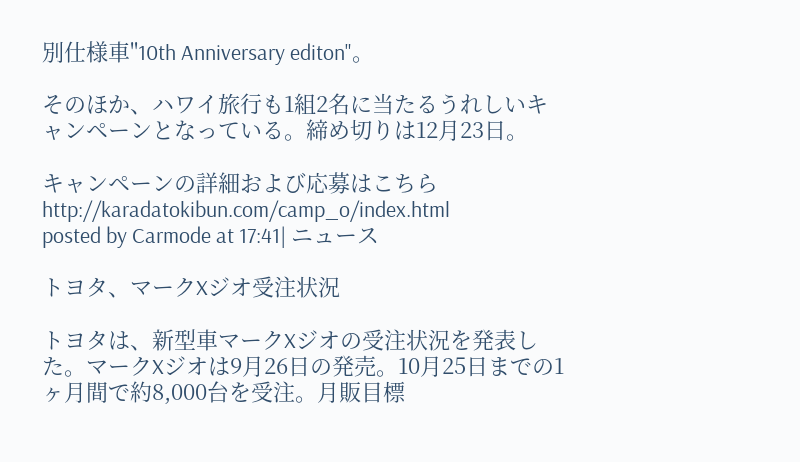別仕様車"10th Anniversary editon"。

そのほか、ハワイ旅行も1組2名に当たるうれしいキャンペーンとなっている。締め切りは12月23日。

キャンペーンの詳細および応募はこちら
http://karadatokibun.com/camp_o/index.html
posted by Carmode at 17:41| ニュース

トヨタ、マークXジオ受注状況

トヨタは、新型車マークXジオの受注状況を発表した。マークXジオは9月26日の発売。10月25日までの1ヶ月間で約8,000台を受注。月販目標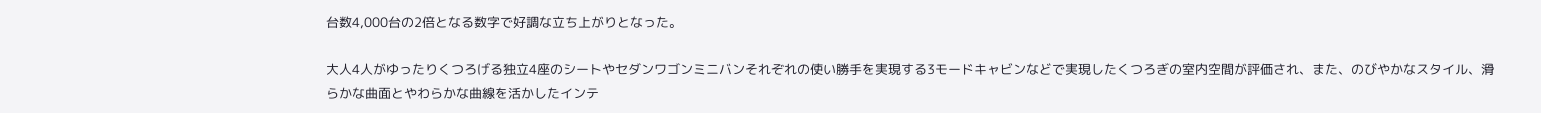台数4,000台の2倍となる数字で好調な立ち上がりとなった。

大人4人がゆったりくつろげる独立4座のシートやセダンワゴンミニバンそれぞれの使い勝手を実現する3モードキャビンなどで実現したくつろぎの室内空間が評価され、また、のびやかなスタイル、滑らかな曲面とやわらかな曲線を活かしたインテ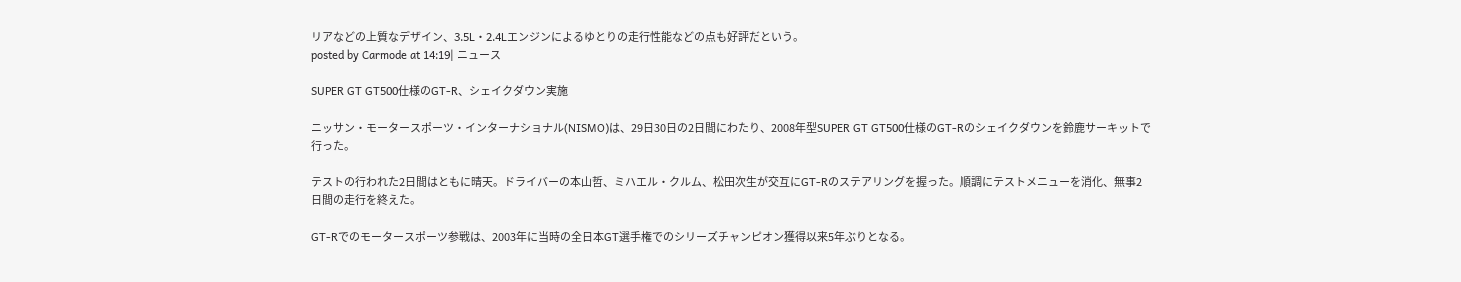リアなどの上質なデザイン、3.5L・2.4Lエンジンによるゆとりの走行性能などの点も好評だという。
posted by Carmode at 14:19| ニュース

SUPER GT GT500仕様のGT-R、シェイクダウン実施

ニッサン・モータースポーツ・インターナショナル(NISMO)は、29日30日の2日間にわたり、2008年型SUPER GT GT500仕様のGT-Rのシェイクダウンを鈴鹿サーキットで行った。

テストの行われた2日間はともに晴天。ドライバーの本山哲、ミハエル・クルム、松田次生が交互にGT-Rのステアリングを握った。順調にテストメニューを消化、無事2日間の走行を終えた。

GT-Rでのモータースポーツ参戦は、2003年に当時の全日本GT選手権でのシリーズチャンピオン獲得以来5年ぶりとなる。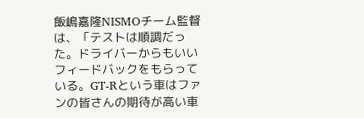飯嶋嘉隆NISMOチーム監督は、「テストは順調だった。ドライバーからもいいフィードバックをもらっている。GT-Rという車はファンの皆さんの期待が高い車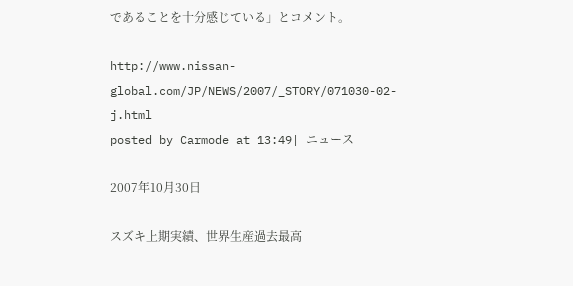であることを十分感じている」とコメント。

http://www.nissan-global.com/JP/NEWS/2007/_STORY/071030-02-j.html
posted by Carmode at 13:49| ニュース

2007年10月30日

スズキ上期実績、世界生産過去最高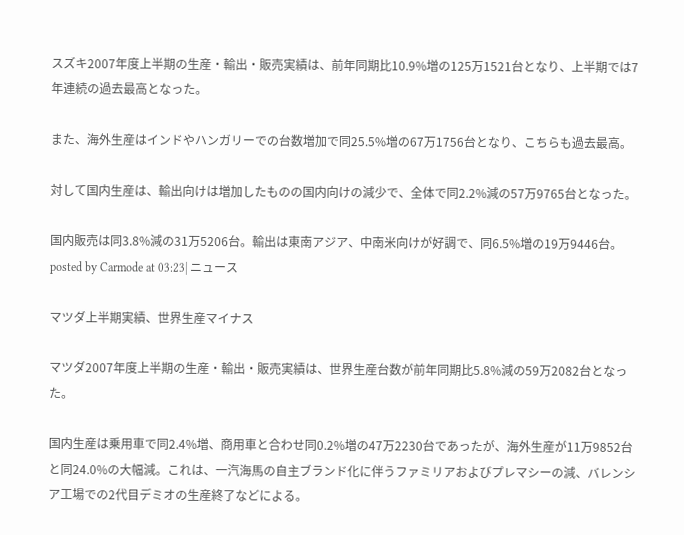スズキ2007年度上半期の生産・輸出・販売実績は、前年同期比10.9%増の125万1521台となり、上半期では7年連続の過去最高となった。

また、海外生産はインドやハンガリーでの台数増加で同25.5%増の67万1756台となり、こちらも過去最高。

対して国内生産は、輸出向けは増加したものの国内向けの減少で、全体で同2.2%減の57万9765台となった。

国内販売は同3.8%減の31万5206台。輸出は東南アジア、中南米向けが好調で、同6.5%増の19万9446台。
posted by Carmode at 03:23| ニュース

マツダ上半期実績、世界生産マイナス

マツダ2007年度上半期の生産・輸出・販売実績は、世界生産台数が前年同期比5.8%減の59万2082台となった。

国内生産は乗用車で同2.4%増、商用車と合わせ同0.2%増の47万2230台であったが、海外生産が11万9852台と同24.0%の大幅減。これは、一汽海馬の自主ブランド化に伴うファミリアおよびプレマシーの減、バレンシア工場での2代目デミオの生産終了などによる。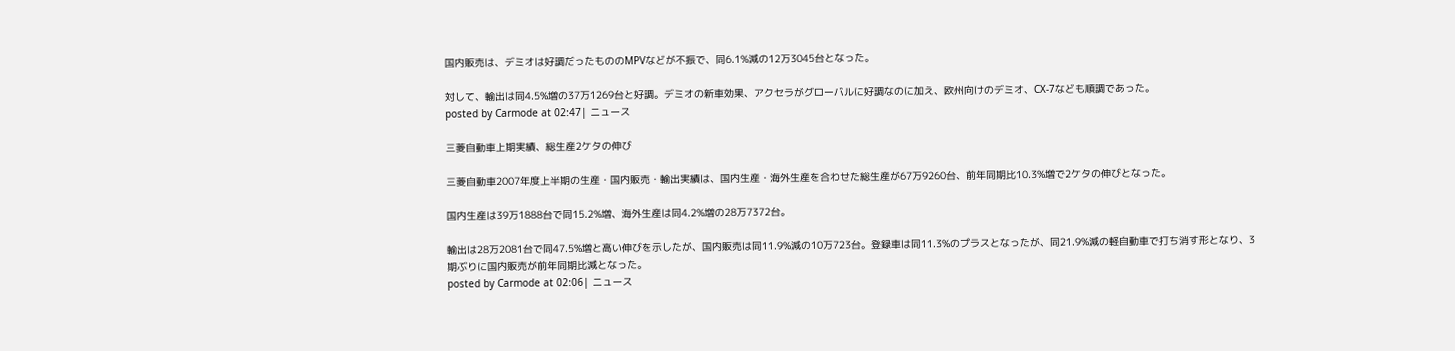国内販売は、デミオは好調だったもののMPVなどが不振で、同6.1%減の12万3045台となった。

対して、輸出は同4.5%増の37万1269台と好調。デミオの新車効果、アクセラがグローバルに好調なのに加え、欧州向けのデミオ、CX-7なども順調であった。
posted by Carmode at 02:47| ニュース

三菱自動車上期実績、総生産2ケタの伸び

三菱自動車2007年度上半期の生産・国内販売・輸出実績は、国内生産・海外生産を合わせた総生産が67万9260台、前年同期比10.3%増で2ケタの伸びとなった。

国内生産は39万1888台で同15.2%増、海外生産は同4.2%増の28万7372台。

輸出は28万2081台で同47.5%増と高い伸びを示したが、国内販売は同11.9%減の10万723台。登録車は同11.3%のプラスとなったが、同21.9%減の軽自動車で打ち消す形となり、3期ぶりに国内販売が前年同期比減となった。
posted by Carmode at 02:06| ニュース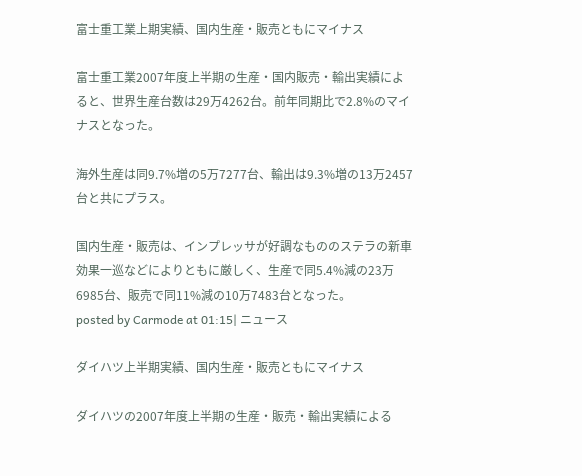富士重工業上期実績、国内生産・販売ともにマイナス

富士重工業2007年度上半期の生産・国内販売・輸出実績によると、世界生産台数は29万4262台。前年同期比で2.8%のマイナスとなった。

海外生産は同9.7%増の5万7277台、輸出は9.3%増の13万2457台と共にプラス。

国内生産・販売は、インプレッサが好調なもののステラの新車効果一巡などによりともに厳しく、生産で同5.4%減の23万6985台、販売で同11%減の10万7483台となった。
posted by Carmode at 01:15| ニュース

ダイハツ上半期実績、国内生産・販売ともにマイナス

ダイハツの2007年度上半期の生産・販売・輸出実績による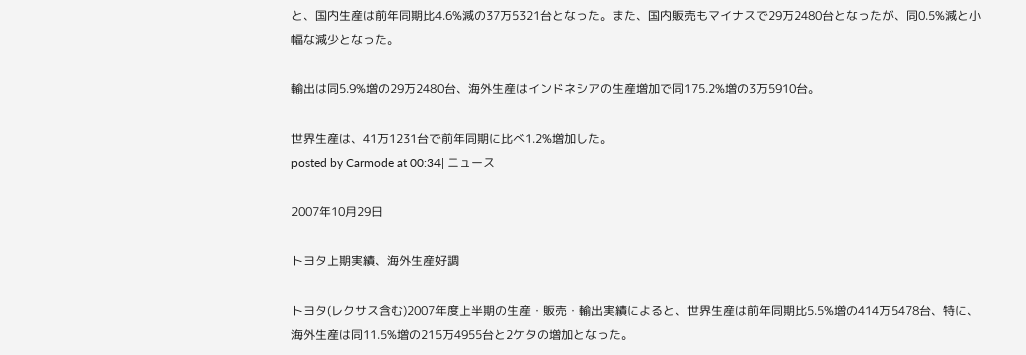と、国内生産は前年同期比4.6%減の37万5321台となった。また、国内販売もマイナスで29万2480台となったが、同0.5%減と小幅な減少となった。

輸出は同5.9%増の29万2480台、海外生産はインドネシアの生産増加で同175.2%増の3万5910台。

世界生産は、41万1231台で前年同期に比べ1.2%増加した。
posted by Carmode at 00:34| ニュース

2007年10月29日

トヨタ上期実績、海外生産好調

トヨタ(レクサス含む)2007年度上半期の生産・販売・輸出実績によると、世界生産は前年同期比5.5%増の414万5478台、特に、海外生産は同11.5%増の215万4955台と2ケタの増加となった。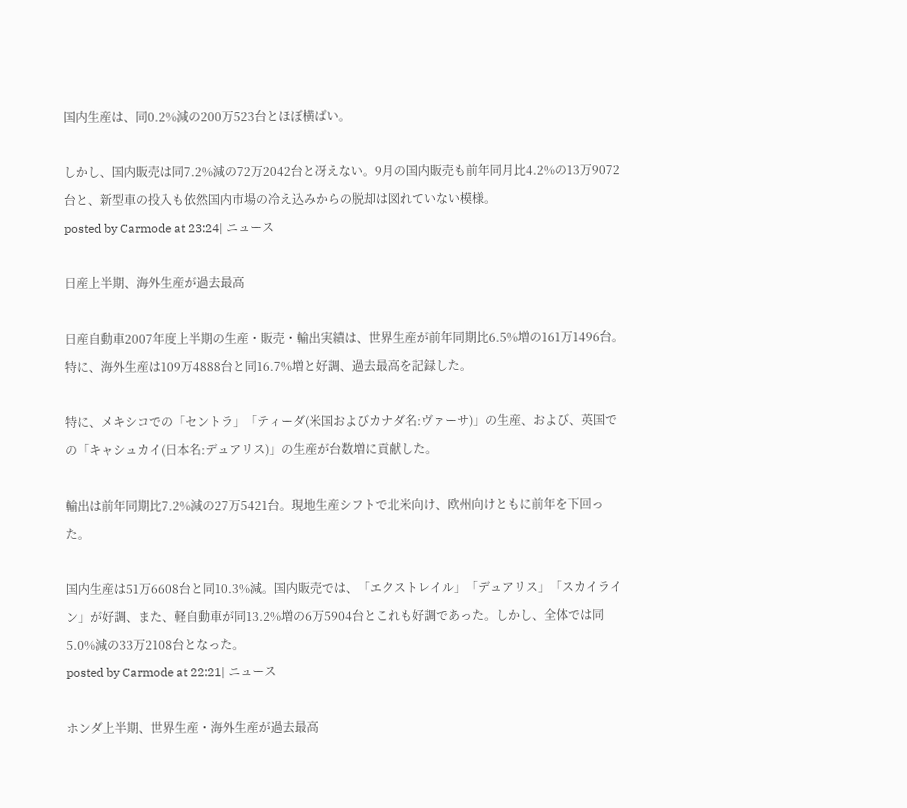国内生産は、同0.2%減の200万523台とほぼ横ばい。

しかし、国内販売は同7.2%減の72万2042台と冴えない。9月の国内販売も前年同月比4.2%の13万9072台と、新型車の投入も依然国内市場の冷え込みからの脱却は図れていない模様。
posted by Carmode at 23:24| ニュース

日産上半期、海外生産が過去最高

日産自動車2007年度上半期の生産・販売・輸出実績は、世界生産が前年同期比6.5%増の161万1496台。特に、海外生産は109万4888台と同16.7%増と好調、過去最高を記録した。

特に、メキシコでの「セントラ」「ティーダ(米国およびカナダ名:ヴァーサ)」の生産、および、英国での「キャシュカイ(日本名:デュアリス)」の生産が台数増に貢献した。

輸出は前年同期比7.2%減の27万5421台。現地生産シフトで北米向け、欧州向けともに前年を下回った。

国内生産は51万6608台と同10.3%減。国内販売では、「エクストレイル」「デュアリス」「スカイライン」が好調、また、軽自動車が同13.2%増の6万5904台とこれも好調であった。しかし、全体では同5.0%減の33万2108台となった。
posted by Carmode at 22:21| ニュース

ホンダ上半期、世界生産・海外生産が過去最高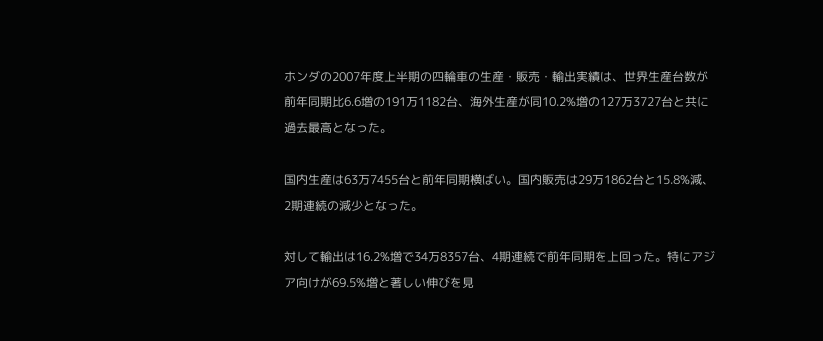ホンダの2007年度上半期の四輪車の生産・販売・輸出実績は、世界生産台数が前年同期比6.6増の191万1182台、海外生産が同10.2%増の127万3727台と共に過去最高となった。

国内生産は63万7455台と前年同期横ばい。国内販売は29万1862台と15.8%減、2期連続の減少となった。

対して輸出は16.2%増で34万8357台、4期連続で前年同期を上回った。特にアジア向けが69.5%増と著しい伸びを見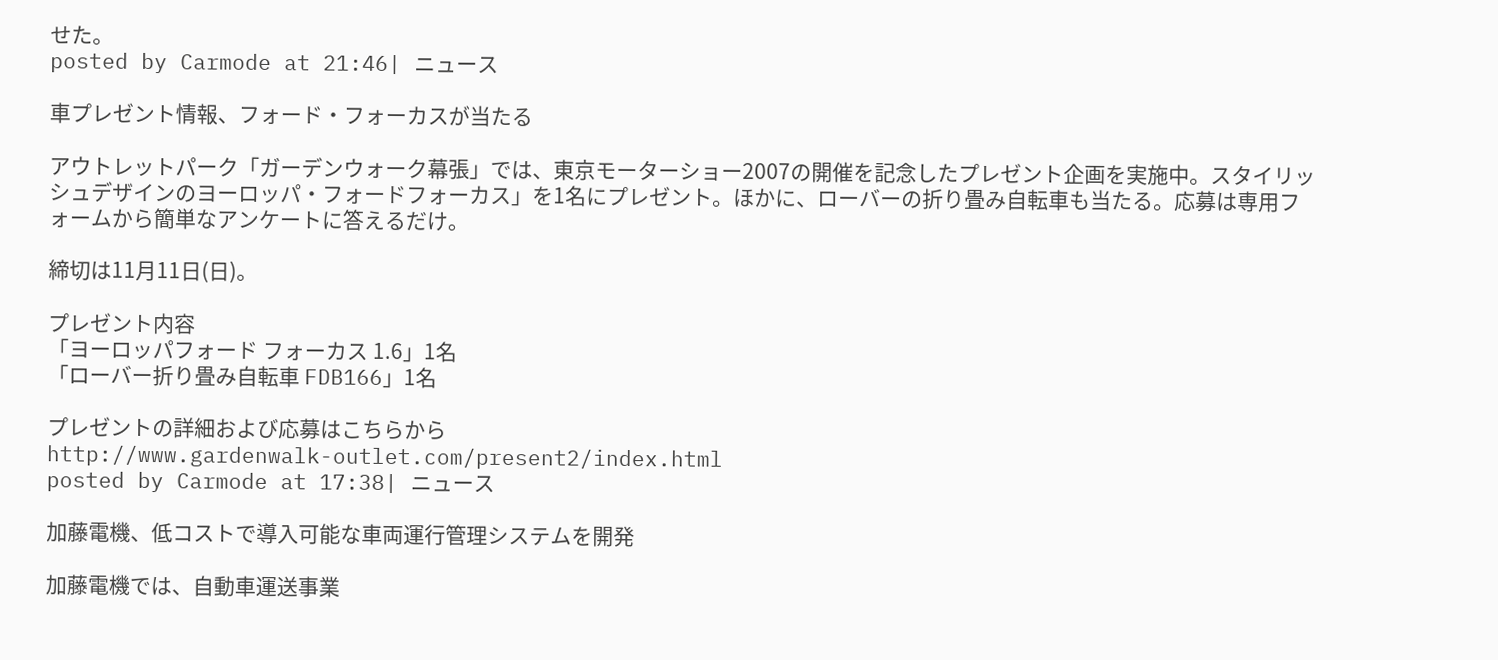せた。
posted by Carmode at 21:46| ニュース

車プレゼント情報、フォード・フォーカスが当たる

アウトレットパーク「ガーデンウォーク幕張」では、東京モーターショー2007の開催を記念したプレゼント企画を実施中。スタイリッシュデザインのヨーロッパ・フォードフォーカス」を1名にプレゼント。ほかに、ローバーの折り畳み自転車も当たる。応募は専用フォームから簡単なアンケートに答えるだけ。

締切は11月11日(日)。

プレゼント内容
「ヨーロッパフォード フォーカス 1.6」1名
「ローバー折り畳み自転車 FDB166」1名

プレゼントの詳細および応募はこちらから
http://www.gardenwalk-outlet.com/present2/index.html
posted by Carmode at 17:38| ニュース

加藤電機、低コストで導入可能な車両運行管理システムを開発

加藤電機では、自動車運送事業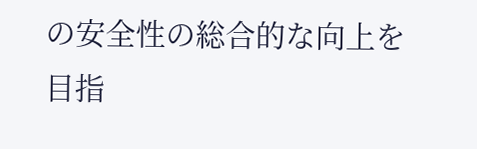の安全性の総合的な向上を目指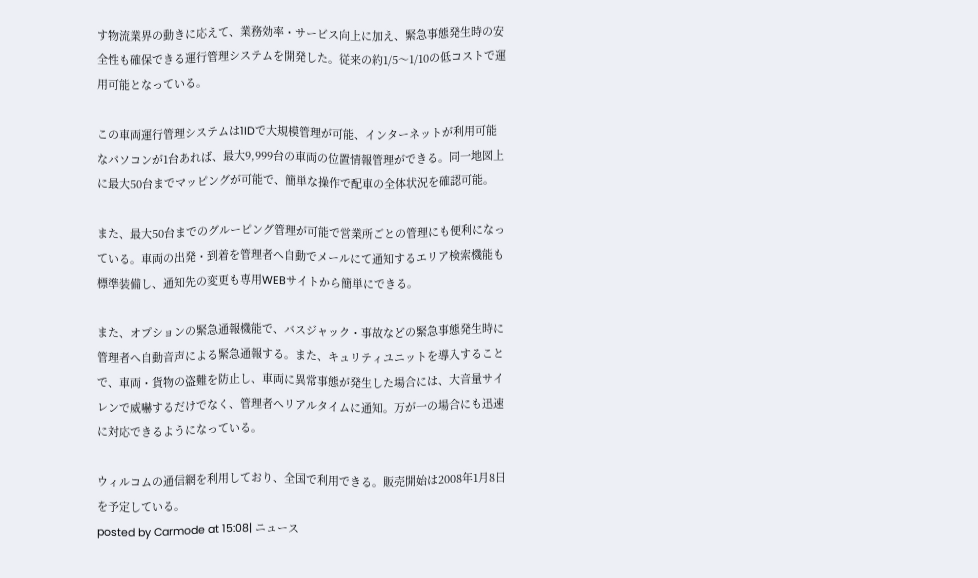す物流業界の動きに応えて、業務効率・サービス向上に加え、緊急事態発生時の安全性も確保できる運行管理システムを開発した。従来の約1/5〜1/10の低コストで運用可能となっている。

この車両運行管理システムは1IDで大規模管理が可能、インターネットが利用可能なパソコンが1台あれば、最大9,999台の車両の位置情報管理ができる。同一地図上に最大50台までマッピングが可能で、簡単な操作で配車の全体状況を確認可能。

また、最大50台までのグルーピング管理が可能で営業所ごとの管理にも便利になっている。車両の出発・到着を管理者へ自動でメールにて通知するエリア検索機能も標準装備し、通知先の変更も専用WEBサイトから簡単にできる。

また、オプションの緊急通報機能で、バスジャック・事故などの緊急事態発生時に管理者へ自動音声による緊急通報する。また、キュリティユニットを導入することで、車両・貨物の盗難を防止し、車両に異常事態が発生した場合には、大音量サイレンで威嚇するだけでなく、管理者へリアルタイムに通知。万が一の場合にも迅速に対応できるようになっている。

ウィルコムの通信網を利用しており、全国で利用できる。販売開始は2008年1月8日を予定している。
posted by Carmode at 15:08| ニュース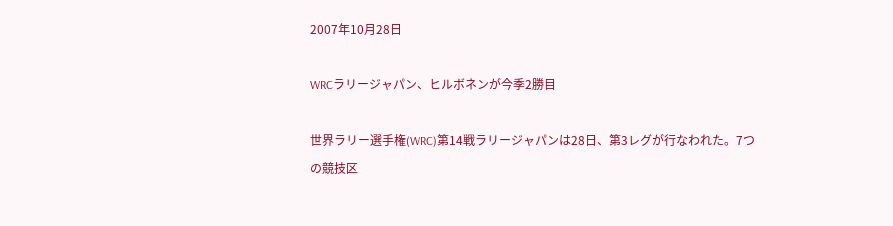2007年10月28日

WRCラリージャパン、ヒルボネンが今季2勝目

世界ラリー選手権(WRC)第14戦ラリージャパンは28日、第3レグが行なわれた。7つの競技区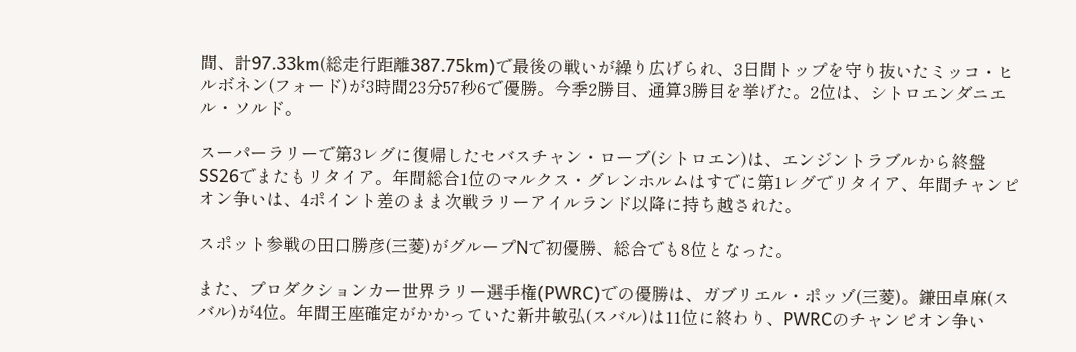間、計97.33km(総走行距離387.75km)で最後の戦いが繰り広げられ、3日間トップを守り抜いたミッコ・ヒルボネン(フォード)が3時間23分57秒6で優勝。今季2勝目、通算3勝目を挙げた。2位は、シトロエンダニエル・ソルド。

スーパーラリーで第3レグに復帰したセバスチャン・ローブ(シトロエン)は、エンジントラブルから終盤SS26でまたもリタイア。年間総合1位のマルクス・グレンホルムはすでに第1レグでリタイア、年間チャンピオン争いは、4ポイント差のまま次戦ラリーアイルランド以降に持ち越された。

スポット参戦の田口勝彦(三菱)がグループNで初優勝、総合でも8位となった。

また、プロダクションカー世界ラリー選手権(PWRC)での優勝は、ガブリエル・ポッゾ(三菱)。鎌田卓麻(スバル)が4位。年間王座確定がかかっていた新井敏弘(スバル)は11位に終わり、PWRCのチャンピオン争い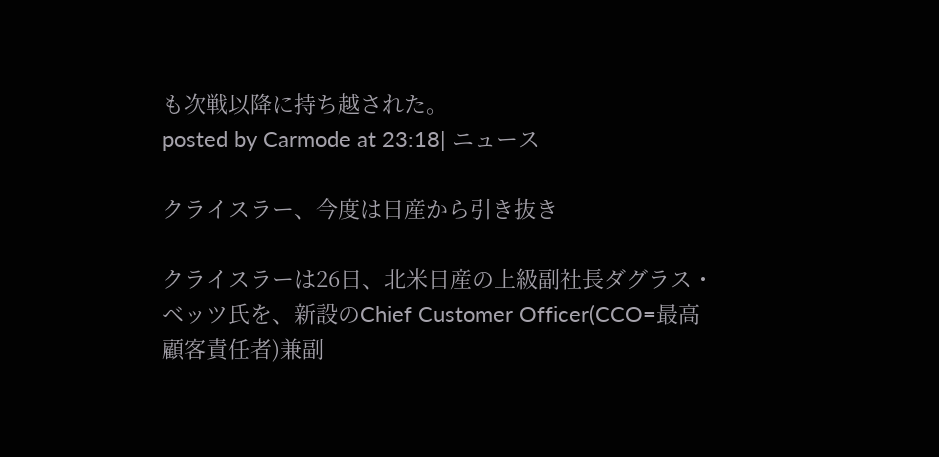も次戦以降に持ち越された。
posted by Carmode at 23:18| ニュース

クライスラー、今度は日産から引き抜き

クライスラーは26日、北米日産の上級副社長ダグラス・ベッツ氏を、新設のChief Customer Officer(CCO=最高顧客責任者)兼副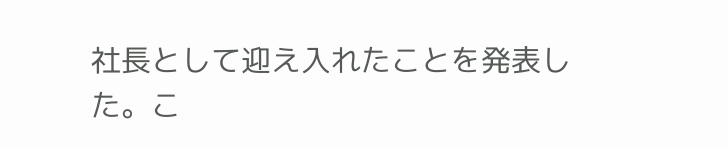社長として迎え入れたことを発表した。こ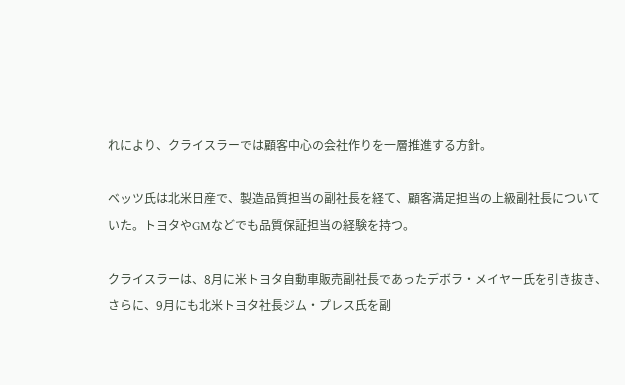れにより、クライスラーでは顧客中心の会社作りを一層推進する方針。

ベッツ氏は北米日産で、製造品質担当の副社長を経て、顧客満足担当の上級副社長についていた。トヨタやGMなどでも品質保証担当の経験を持つ。

クライスラーは、8月に米トヨタ自動車販売副社長であったデボラ・メイヤー氏を引き抜き、さらに、9月にも北米トヨタ社長ジム・プレス氏を副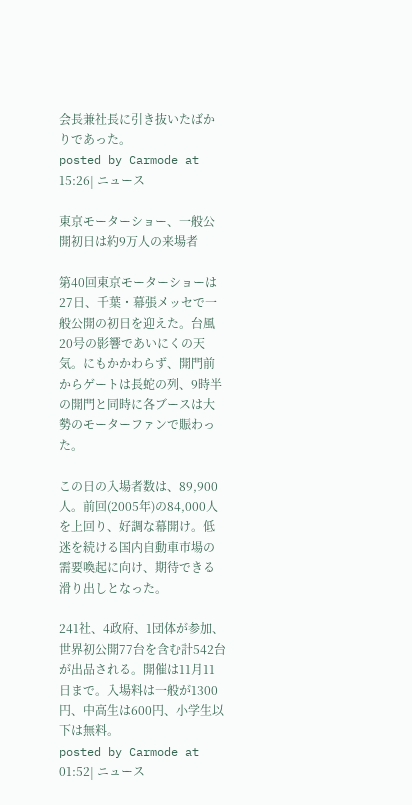会長兼社長に引き抜いたばかりであった。
posted by Carmode at 15:26| ニュース

東京モーターショー、一般公開初日は約9万人の来場者

第40回東京モーターショーは27日、千葉・幕張メッセで一般公開の初日を迎えた。台風20号の影響であいにくの天気。にもかかわらず、開門前からゲートは長蛇の列、9時半の開門と同時に各ブースは大勢のモーターファンで賑わった。

この日の入場者数は、89,900人。前回(2005年)の84,000人を上回り、好調な幕開け。低迷を続ける国内自動車市場の需要喚起に向け、期待できる滑り出しとなった。

241社、4政府、1団体が参加、世界初公開77台を含む計542台が出品される。開催は11月11日まで。入場料は一般が1300円、中高生は600円、小学生以下は無料。
posted by Carmode at 01:52| ニュース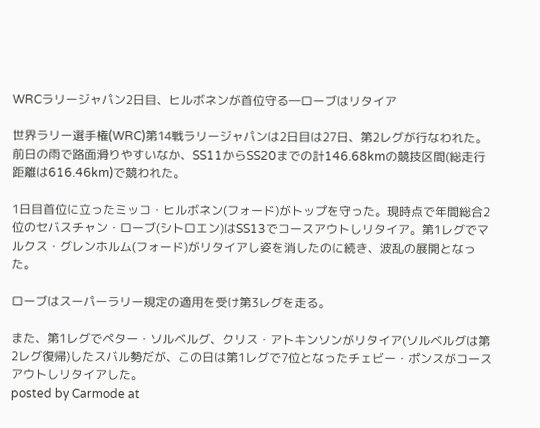WRCラリージャパン2日目、ヒルボネンが首位守る―ローブはリタイア

世界ラリー選手権(WRC)第14戦ラリージャパンは2日目は27日、第2レグが行なわれた。前日の雨で路面滑りやすいなか、SS11からSS20までの計146.68kmの競技区間(総走行距離は616.46km)で競われた。

1日目首位に立ったミッコ・ヒルボネン(フォード)がトップを守った。現時点で年間総合2位のセバスチャン・ローブ(シトロエン)はSS13でコースアウトしリタイア。第1レグでマルクス・グレンホルム(フォード)がリタイアし姿を消したのに続き、波乱の展開となった。

ローブはスーパーラリー規定の適用を受け第3レグを走る。

また、第1レグでペター・ソルベルグ、クリス・アトキンソンがリタイア(ソルベルグは第2レグ復帰)したスバル勢だが、この日は第1レグで7位となったチェビー・ポンスがコースアウトしリタイアした。
posted by Carmode at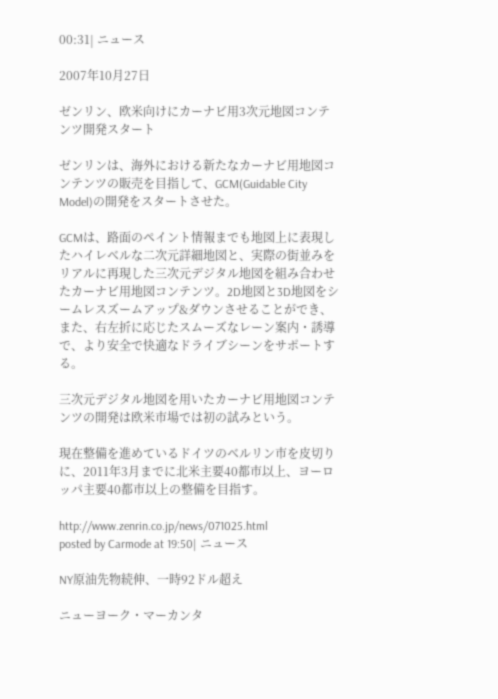00:31| ニュース

2007年10月27日

ゼンリン、欧米向けにカーナビ用3次元地図コンテンツ開発スタート

ゼンリンは、海外における新たなカーナビ用地図コンテンツの販売を目指して、GCM(Guidable City Model)の開発をスタートさせた。

GCMは、路面のペイント情報までも地図上に表現したハイレベルな二次元詳細地図と、実際の街並みをリアルに再現した三次元デジタル地図を組み合わせたカーナビ用地図コンテンツ。2D地図と3D地図をシームレスズームアップ&ダウンさせることができ、また、右左折に応じたスムーズなレーン案内・誘導で、より安全で快適なドライブシーンをサポートする。

三次元デジタル地図を用いたカーナビ用地図コンテンツの開発は欧米市場では初の試みという。

現在整備を進めているドイツのベルリン市を皮切りに、2011年3月までに北米主要40都市以上、ヨーロッパ主要40都市以上の整備を目指す。

http://www.zenrin.co.jp/news/071025.html
posted by Carmode at 19:50| ニュース

NY原油先物続伸、一時92ドル超え

ニューヨーク・マーカンタ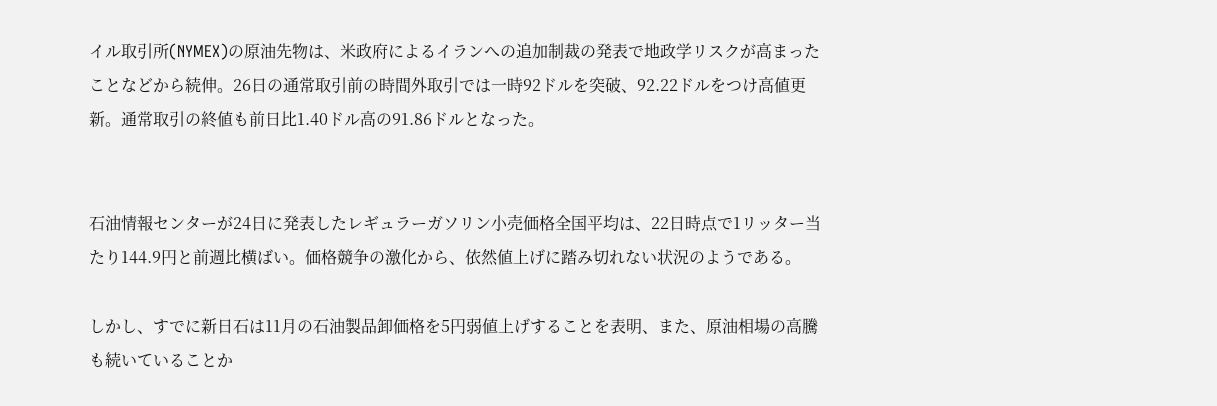イル取引所(NYMEX)の原油先物は、米政府によるイランへの追加制裁の発表で地政学リスクが高まったことなどから続伸。26日の通常取引前の時間外取引では一時92ドルを突破、92.22ドルをつけ高値更新。通常取引の終値も前日比1.40ドル高の91.86ドルとなった。


石油情報センターが24日に発表したレギュラーガソリン小売価格全国平均は、22日時点で1リッター当たり144.9円と前週比横ばい。価格競争の激化から、依然値上げに踏み切れない状況のようである。

しかし、すでに新日石は11月の石油製品卸価格を5円弱値上げすることを表明、また、原油相場の高騰も続いていることか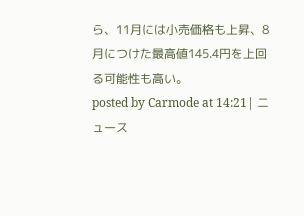ら、11月には小売価格も上昇、8月につけた最高値145.4円を上回る可能性も高い。
posted by Carmode at 14:21| ニュース